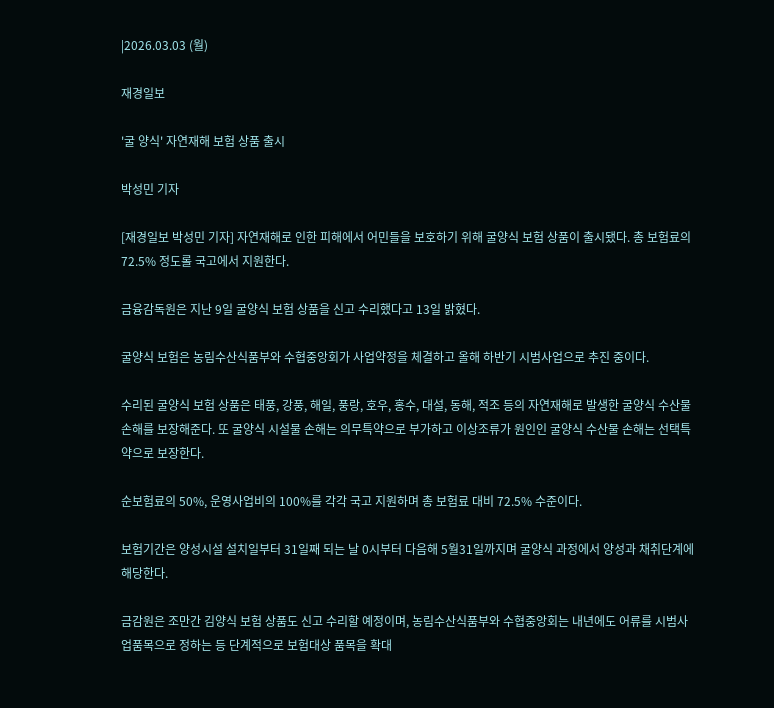|2026.03.03 (월)

재경일보

'굴 양식' 자연재해 보험 상품 출시

박성민 기자

[재경일보 박성민 기자] 자연재해로 인한 피해에서 어민들을 보호하기 위해 굴양식 보험 상품이 출시됐다. 총 보험료의 72.5% 정도롤 국고에서 지원한다.

금융감독원은 지난 9일 굴양식 보험 상품을 신고 수리했다고 13일 밝혔다.

굴양식 보험은 농림수산식품부와 수협중앙회가 사업약정을 체결하고 올해 하반기 시범사업으로 추진 중이다.

수리된 굴양식 보험 상품은 태풍, 강풍, 해일, 풍랑, 호우, 홍수, 대설, 동해, 적조 등의 자연재해로 발생한 굴양식 수산물 손해를 보장해준다. 또 굴양식 시설물 손해는 의무특약으로 부가하고 이상조류가 원인인 굴양식 수산물 손해는 선택특약으로 보장한다.

순보험료의 50%, 운영사업비의 100%를 각각 국고 지원하며 총 보험료 대비 72.5% 수준이다.

보험기간은 양성시설 설치일부터 31일째 되는 날 0시부터 다음해 5월31일까지며 굴양식 과정에서 양성과 채취단계에 해당한다.

금감원은 조만간 김양식 보험 상품도 신고 수리할 예정이며, 농림수산식품부와 수협중앙회는 내년에도 어류를 시범사업품목으로 정하는 등 단계적으로 보험대상 품목을 확대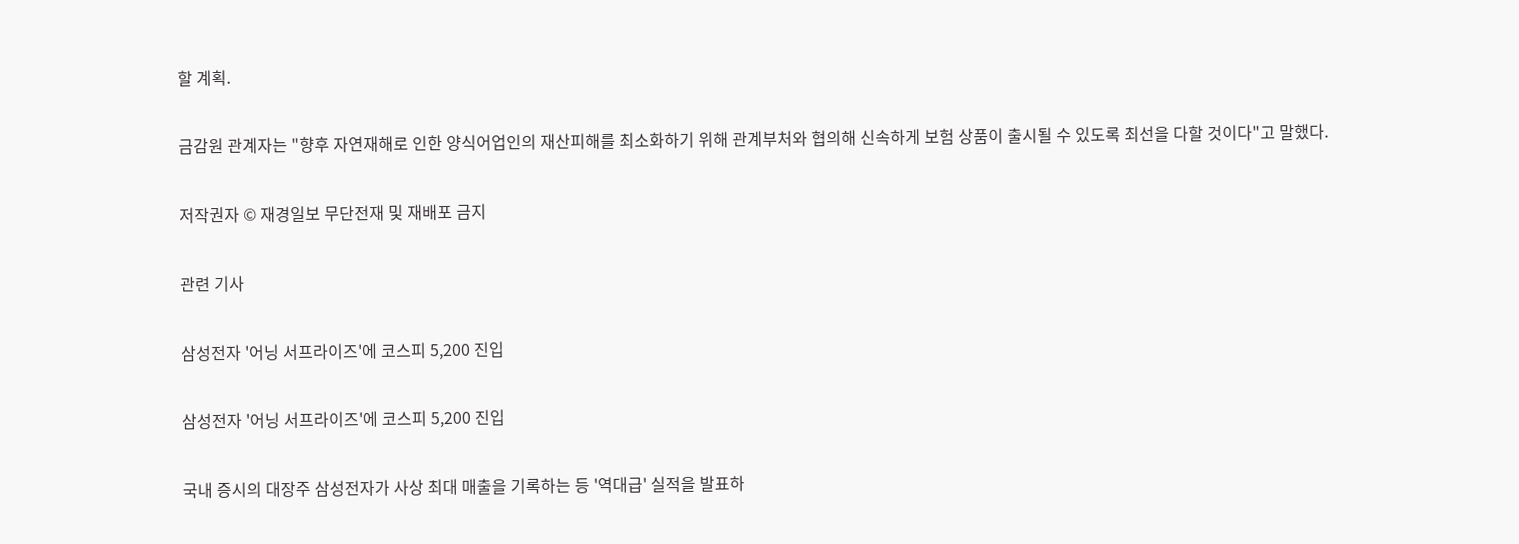할 계획.

금감원 관계자는 "향후 자연재해로 인한 양식어업인의 재산피해를 최소화하기 위해 관계부처와 협의해 신속하게 보험 상품이 출시될 수 있도록 최선을 다할 것이다"고 말했다.

저작권자 © 재경일보 무단전재 및 재배포 금지

관련 기사

삼성전자 '어닝 서프라이즈'에 코스피 5,200 진입

삼성전자 '어닝 서프라이즈'에 코스피 5,200 진입

국내 증시의 대장주 삼성전자가 사상 최대 매출을 기록하는 등 '역대급' 실적을 발표하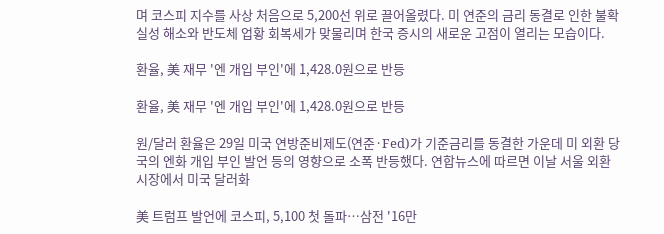며 코스피 지수를 사상 처음으로 5,200선 위로 끌어올렸다. 미 연준의 금리 동결로 인한 불확실성 해소와 반도체 업황 회복세가 맞물리며 한국 증시의 새로운 고점이 열리는 모습이다.

환율, 美 재무 '엔 개입 부인'에 1,428.0원으로 반등

환율, 美 재무 '엔 개입 부인'에 1,428.0원으로 반등

원/달러 환율은 29일 미국 연방준비제도(연준·Fed)가 기준금리를 동결한 가운데 미 외환 당국의 엔화 개입 부인 발언 등의 영향으로 소폭 반등했다. 연합뉴스에 따르면 이날 서울 외환시장에서 미국 달러화

美 트럼프 발언에 코스피, 5,100 첫 돌파…삼전 '16만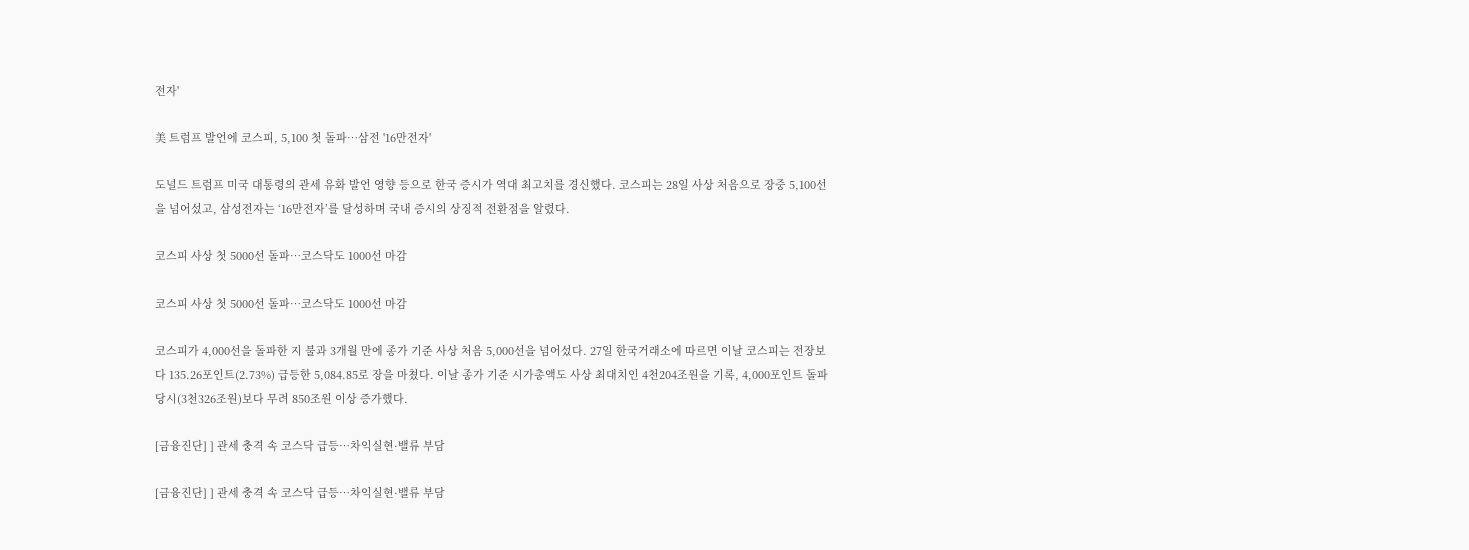전자'

美 트럼프 발언에 코스피, 5,100 첫 돌파…삼전 '16만전자'

도널드 트럼프 미국 대통령의 관세 유화 발언 영향 등으로 한국 증시가 역대 최고치를 경신했다. 코스피는 28일 사상 처음으로 장중 5,100선을 넘어섰고, 삼성전자는 ‘16만전자’를 달성하며 국내 증시의 상징적 전환점을 알렸다.

코스피 사상 첫 5000선 돌파…코스닥도 1000선 마감

코스피 사상 첫 5000선 돌파…코스닥도 1000선 마감

코스피가 4,000선을 돌파한 지 불과 3개월 만에 종가 기준 사상 처음 5,000선을 넘어섰다. 27일 한국거래소에 따르면 이날 코스피는 전장보다 135.26포인트(2.73%) 급등한 5,084.85로 장을 마쳤다. 이날 종가 기준 시가총액도 사상 최대치인 4천204조원을 기록, 4,000포인트 돌파 당시(3천326조원)보다 무려 850조원 이상 증가했다.

[금융진단] ] 관세 충격 속 코스닥 급등…차익실현·밸류 부담

[금융진단] ] 관세 충격 속 코스닥 급등…차익실현·밸류 부담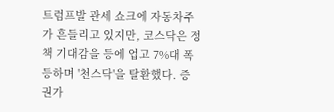트럼프발 관세 쇼크에 자동차주가 흔들리고 있지만, 코스닥은 정책 기대감을 등에 업고 7%대 폭등하며 '천스닥'을 탈환했다. 증권가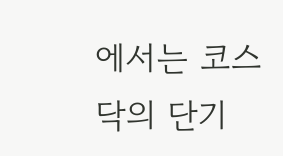에서는 코스닥의 단기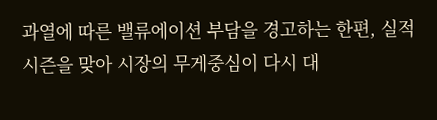과열에 따른 밸류에이션 부담을 경고하는 한편, 실적 시즌을 맞아 시장의 무게중심이 다시 대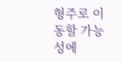형주로 이동할 가능성에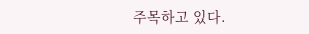주목하고 있다.